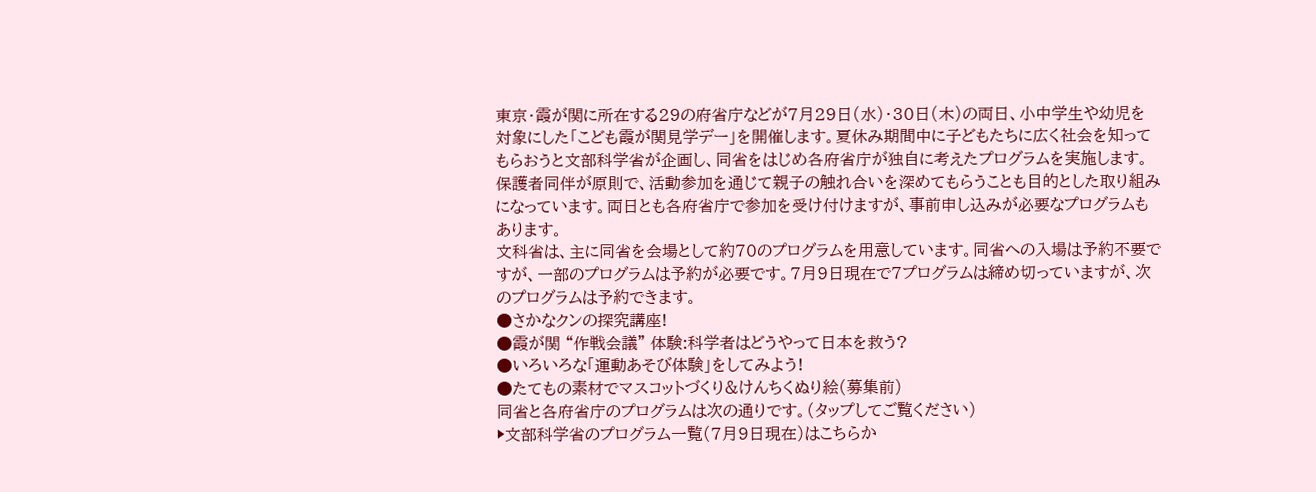東京・霞が関に所在する29の府省庁などが7月29日(水)・30日(木)の両日、小中学生や幼児を対象にした「こども霞が関見学デー」を開催します。夏休み期間中に子どもたちに広く社会を知ってもらおうと文部科学省が企画し、同省をはじめ各府省庁が独自に考えたプログラムを実施します。保護者同伴が原則で、活動参加を通じて親子の触れ合いを深めてもらうことも目的とした取り組みになっています。両日とも各府省庁で参加を受け付けますが、事前申し込みが必要なプログラムもあります。
文科省は、主に同省を会場として約70のプログラムを用意しています。同省への入場は予約不要ですが、一部のプログラムは予約が必要です。7月9日現在で7プログラムは締め切っていますが、次のプログラムは予約できます。
●さかなクンの探究講座!
●霞が関 “作戦会議” 体験:科学者はどうやって日本を救う?
●いろいろな「運動あそび体験」をしてみよう!
●たてもの素材でマスコットづくり&けんちくぬり絵(募集前)
同省と各府省庁のプログラムは次の通りです。(タップしてご覧ください)
▶文部科学省のプログラム一覧(7月9日現在)はこちらか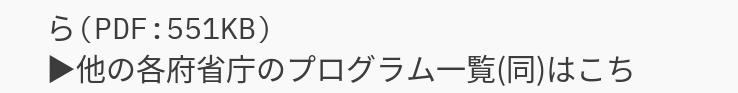ら(PDF:551KB)
▶他の各府省庁のプログラム一覧(同)はこち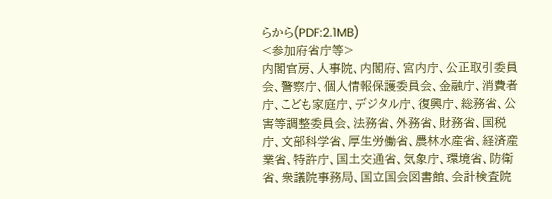らから(PDF:2.1MB)
<参加府省庁等>
内閣官房、人事院、内閣府、宮内庁、公正取引委員会、警察庁、個人情報保護委員会、金融庁、消費者庁、こども家庭庁、デジタル庁、復興庁、総務省、公害等調整委員会、法務省、外務省、財務省、国税庁、文部科学省、厚生労働省、農林水産省、経済産業省、特許庁、国土交通省、気象庁、環境省、防衛省、衆議院事務局、国立国会図書館、会計検査院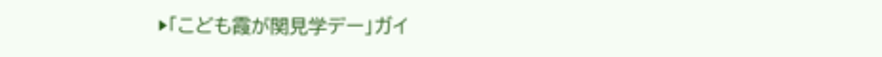▶「こども霞が関見学デー」ガイ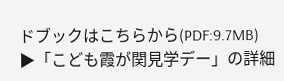ドブックはこちらから(PDF:9.7MB)
▶「こども霞が関見学デー」の詳細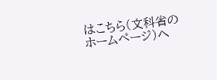はこちら(文科省のホームページ)へ